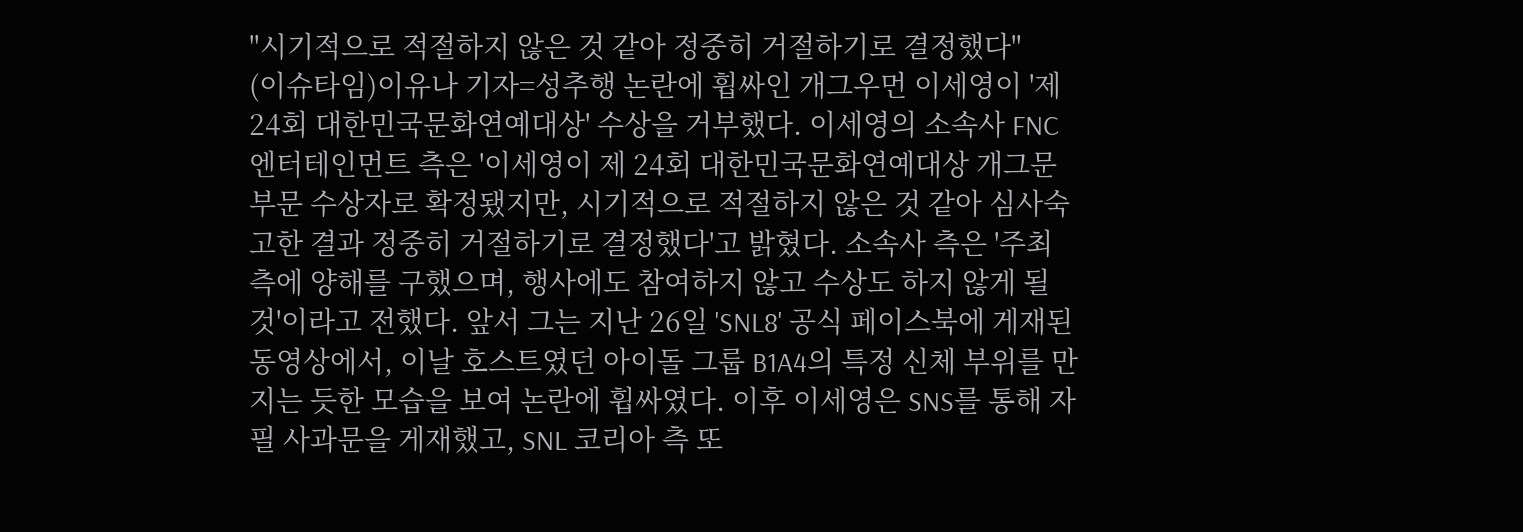"시기적으로 적절하지 않은 것 같아 정중히 거절하기로 결정했다"
(이슈타임)이유나 기자=성추행 논란에 휩싸인 개그우먼 이세영이 '제 24회 대한민국문화연예대상' 수상을 거부했다. 이세영의 소속사 FNC 엔터테인먼트 측은 '이세영이 제 24회 대한민국문화연예대상 개그문 부문 수상자로 확정됐지만, 시기적으로 적절하지 않은 것 같아 심사숙고한 결과 정중히 거절하기로 결정했다'고 밝혔다. 소속사 측은 '주최 측에 양해를 구했으며, 행사에도 참여하지 않고 수상도 하지 않게 될 것'이라고 전했다. 앞서 그는 지난 26일 'SNL8' 공식 페이스북에 게재된 동영상에서, 이날 호스트였던 아이돌 그룹 B1A4의 특정 신체 부위를 만지는 듯한 모습을 보여 논란에 휩싸였다. 이후 이세영은 SNS를 통해 자필 사과문을 게재했고, SNL 코리아 측 또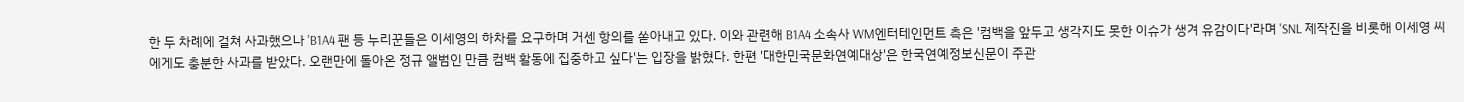한 두 차례에 걸쳐 사과했으나 'B1A4 팬 등 누리꾼들은 이세영의 하차를 요구하며 거센 항의를 쏟아내고 있다. 이와 관련해 B1A4 소속사 WM엔터테인먼트 측은 '컴백을 앞두고 생각지도 못한 이슈가 생겨 유감이다'라며 'SNL 제작진을 비롯해 이세영 씨에게도 충분한 사과를 받았다. 오랜만에 돌아온 정규 앨범인 만큼 컴백 활동에 집중하고 싶다'는 입장을 밝혔다. 한편 '대한민국문화연예대상'은 한국연예정보신문이 주관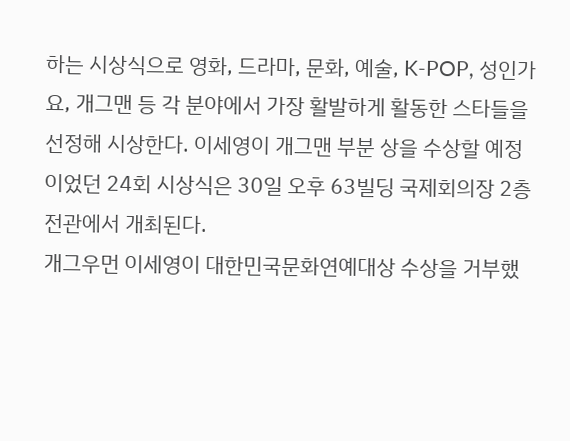하는 시상식으로 영화, 드라마, 문화, 예술, K-POP, 성인가요, 개그맨 등 각 분야에서 가장 활발하게 활동한 스타들을 선정해 시상한다. 이세영이 개그맨 부분 상을 수상할 예정이었던 24회 시상식은 30일 오후 63빌딩 국제회의장 2층 전관에서 개최된다.
개그우먼 이세영이 대한민국문화연예대상 수상을 거부했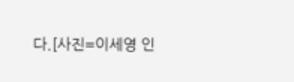다.[사진=이세영 인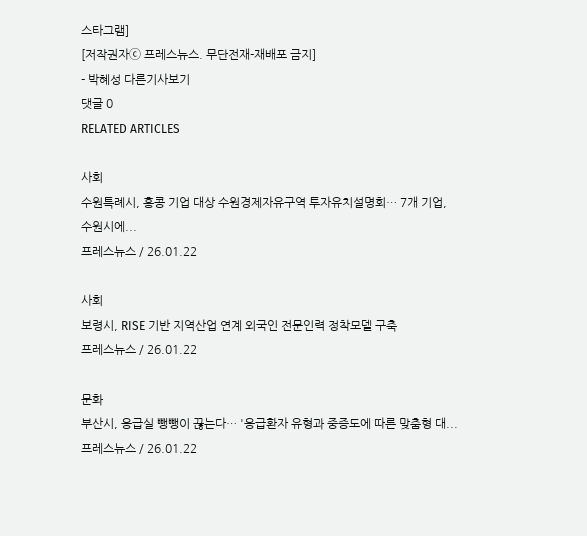스타그램]
[저작권자ⓒ 프레스뉴스. 무단전재-재배포 금지]
- 박혜성 다른기사보기
댓글 0
RELATED ARTICLES

사회
수원특례시, 홍콩 기업 대상 수원경제자유구역 투자유치설명회… 7개 기업, 수원시에...
프레스뉴스 / 26.01.22

사회
보령시, RISE 기반 지역산업 연계 외국인 전문인력 정착모델 구축
프레스뉴스 / 26.01.22

문화
부산시, 응급실 뺑뺑이 끊는다… '응급환자 유형과 중증도에 따른 맞춤형 대...
프레스뉴스 / 26.01.22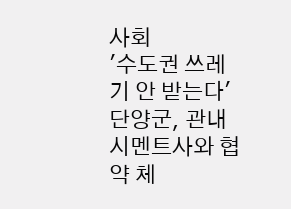사회
'수도권 쓰레기 안 받는다' 단양군, 관내 시멘트사와 협약 체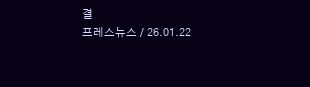결
프레스뉴스 / 26.01.22